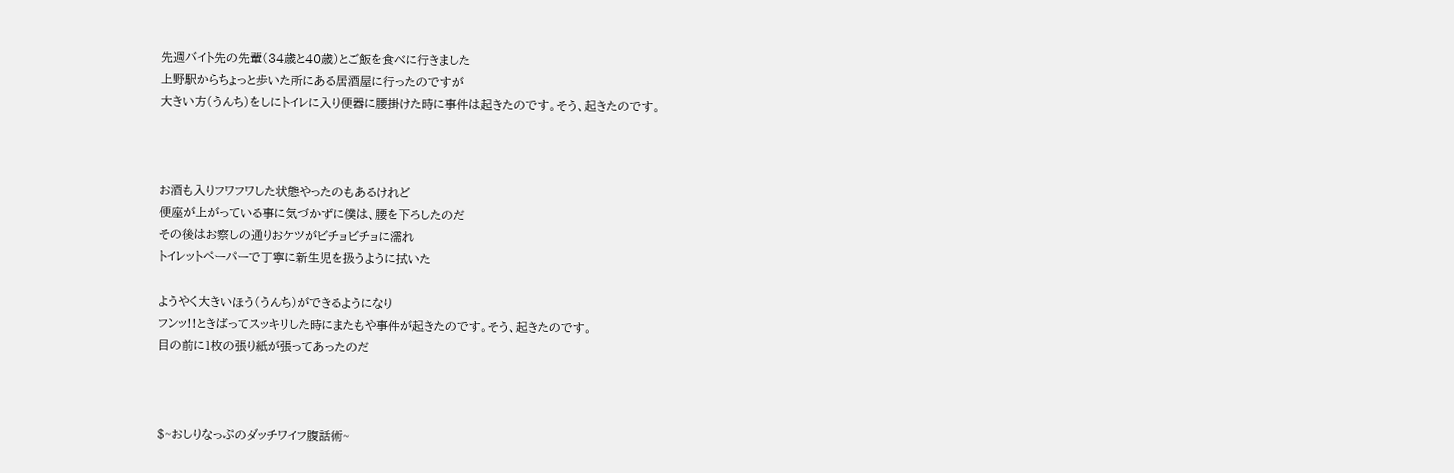先週バイト先の先輩(34歳と40歳)とご飯を食べに行きました
上野駅からちょっと歩いた所にある居酒屋に行ったのですが
大きい方(うんち)をしにトイレに入り便器に腰掛けた時に事件は起きたのです。そう、起きたのです。



お酒も入りフワフワした状態やったのもあるけれど
便座が上がっている事に気づかずに僕は、腰を下ろしたのだ
その後はお察しの通りおケツがビチョビチョに濡れ
トイレットペーパーで丁寧に新生児を扱うように拭いた

ようやく大きいほう(うんち)ができるようになり
フンッ!!ときばってスッキリした時にまたもや事件が起きたのです。そう、起きたのです。
目の前に1枚の張り紙が張ってあったのだ



$~おしりなっぷのダッチワイフ腹話術~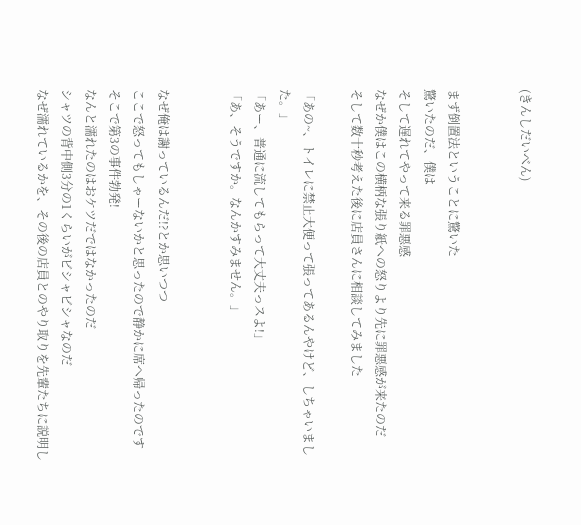(きんしだいべん)


まず倒置法ということに驚いた
驚いたのだ、僕は
そして遅れてやって来る罪悪感
なぜか僕はこの横柄な張り紙への怒りより先に罪悪感が来たのだ
そして数十秒考えた後に店員さんに相談してみました

「あの~、トイレに禁止大便って張ってあるんやけど、しちゃいました。」
「あー、普通に流してもらって大丈夫っスよ!」
「あ、そうですか。なんかすみません。」


なぜ俺は謝っているんだ!?とか思いつつ
ここで怒ってもしゃーないかと思ったので静かに席へ帰ったのです
そこで第3の事件勃発!
なんと濡れたのはおケツだではなかったのだ
シャツの背中側3分の1くらいがビシャビシャなのだ
なぜ濡れているかを、その後の店員とのやり取りを先輩たちに説明し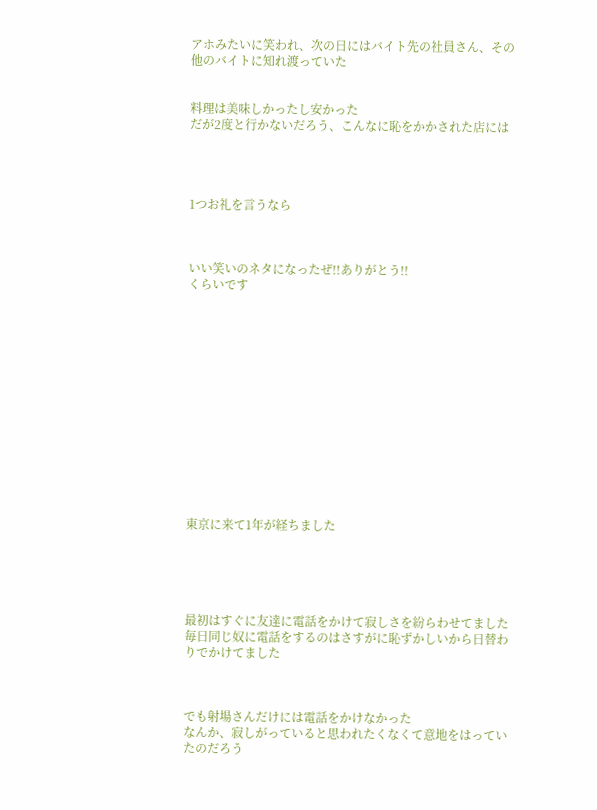アホみたいに笑われ、次の日にはバイト先の社員さん、その他のバイトに知れ渡っていた


料理は美味しかったし安かった
だが2度と行かないだろう、こんなに恥をかかされた店には




1つお礼を言うなら



いい笑いのネタになったぜ!!ありがとう!!
くらいです














東京に来て1年が経ちました





最初はすぐに友達に電話をかけて寂しさを紛らわせてました
毎日同じ奴に電話をするのはさすがに恥ずかしいから日替わりでかけてました



でも射場さんだけには電話をかけなかった
なんか、寂しがっていると思われたくなくて意地をはっていたのだろう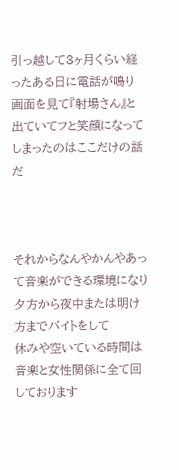引っ越して3ヶ月くらい経ったある日に電話が鳴り
画面を見て『射場さん』と出ていてフと笑顔になってしまったのはここだけの話だ



それからなんやかんやあって音楽ができる環境になり
夕方から夜中または明け方までバイトをして
休みや空いている時間は音楽と女性関係に全て回しております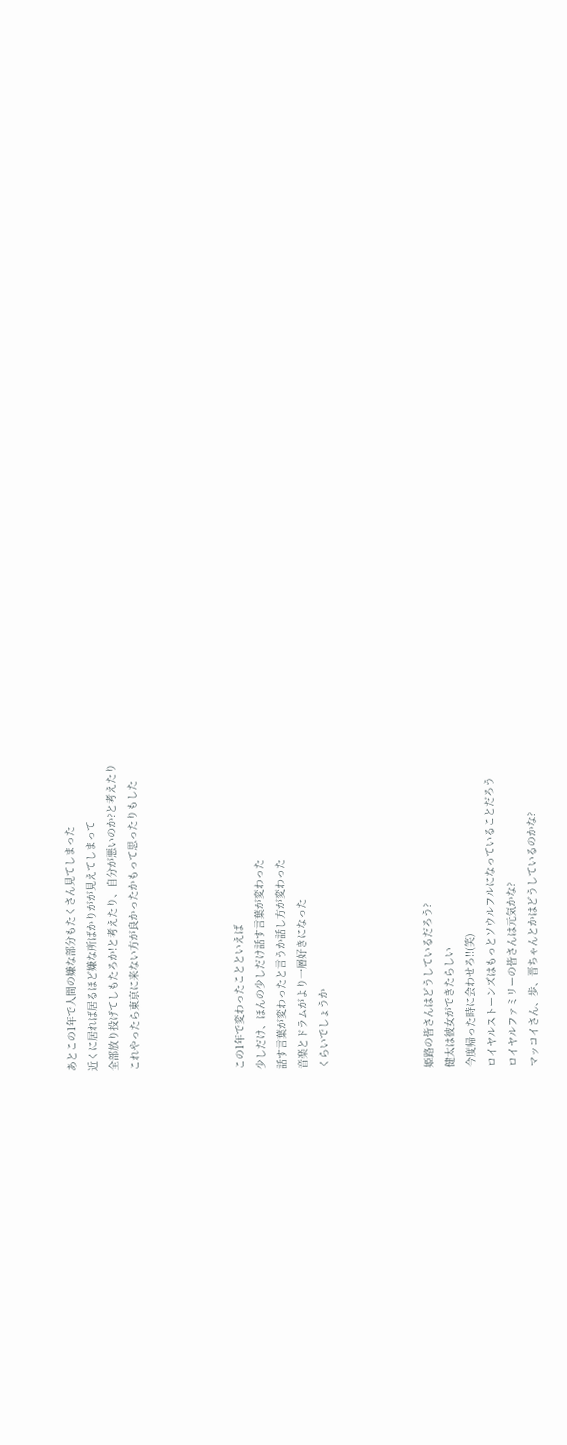あとこの1年で人間の嫌な部分もたくさん見てしまった
近くに居れば居るほど嫌な所ばかりがが見えてしまって
全部放り投げてしもたろか!と考えたり、自分が悪いのか?と考えたり
これやったら東京に来ない方が良かったかもって思ったりもした




この1年で変わったことといえば
少しだけ、ほんの少しだけ話す言葉が変わった
話す言葉が変わったと言うか話し方が変わった
音楽とドラムがより一層好きになった
くらいでしょうか




姫路の皆さんはどうしているだろう?
健太は彼女ができたらしい
今度帰った時に会わせろ!!(笑)
ロイヤルストーンズはもっとソウルフルになっていることだろう
ロイヤルファミリーの皆さんは元気かな?
マッコイさん、歩、晋ちゃんとかはどうしているのかな?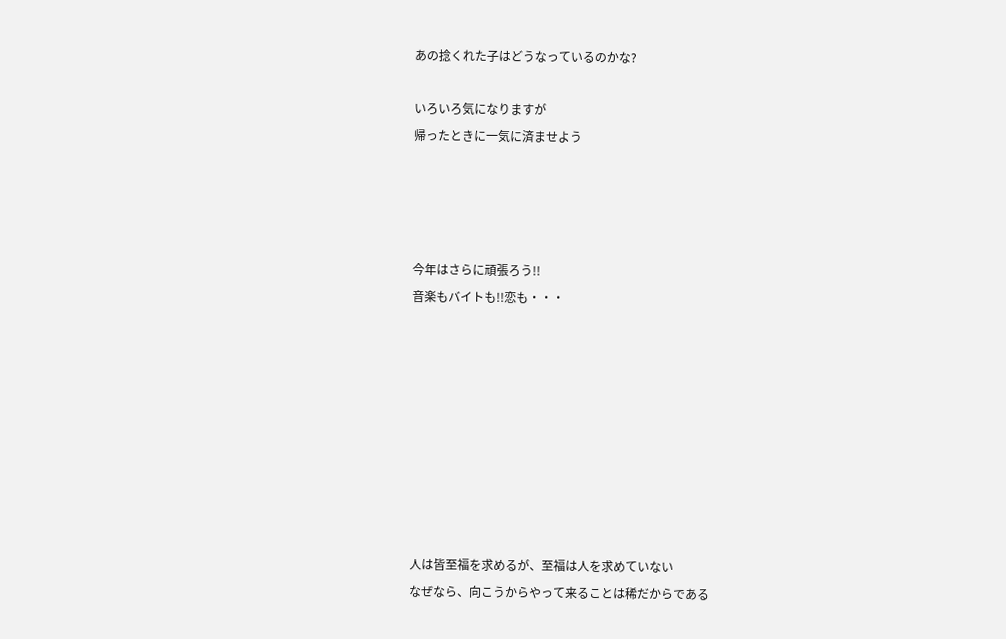あの捻くれた子はどうなっているのかな?

いろいろ気になりますが
帰ったときに一気に済ませよう




今年はさらに頑張ろう!!
音楽もバイトも!!恋も・・・









人は皆至福を求めるが、至福は人を求めていない
なぜなら、向こうからやって来ることは稀だからである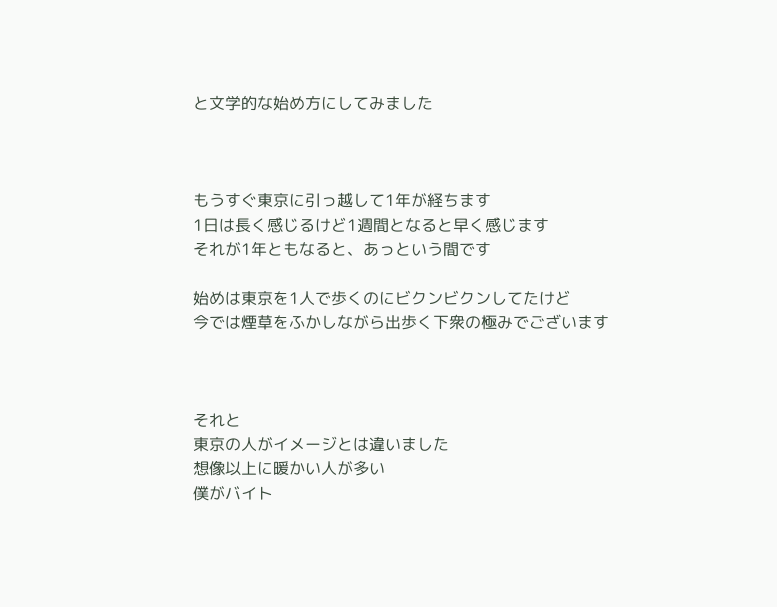と文学的な始め方にしてみました



もうすぐ東京に引っ越して1年が経ちます
1日は長く感じるけど1週間となると早く感じます
それが1年ともなると、あっという間です

始めは東京を1人で歩くのにビクンビクンしてたけど
今では煙草をふかしながら出歩く下衆の極みでございます



それと
東京の人がイメージとは違いました
想像以上に暖かい人が多い
僕がバイト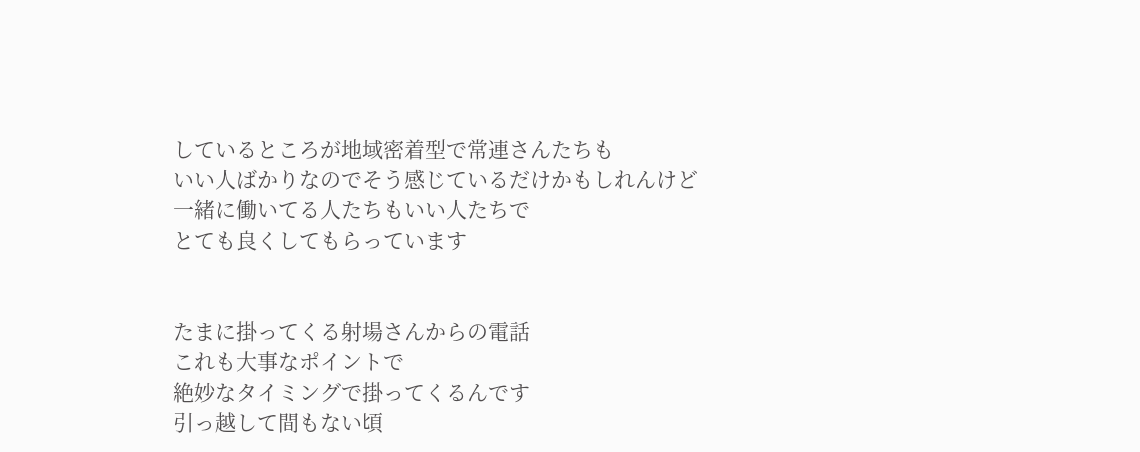しているところが地域密着型で常連さんたちも
いい人ばかりなのでそう感じているだけかもしれんけど
一緒に働いてる人たちもいい人たちで
とても良くしてもらっています


たまに掛ってくる射場さんからの電話
これも大事なポイントで
絶妙なタイミングで掛ってくるんです
引っ越して間もない頃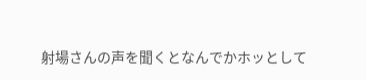射場さんの声を聞くとなんでかホッとして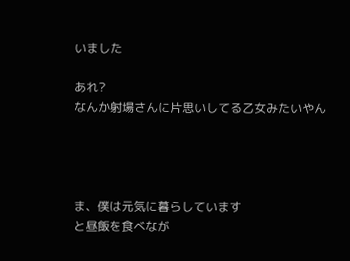いました

あれ?
なんか射場さんに片思いしてる乙女みたいやん




ま、僕は元気に暮らしています
と昼飯を食べなが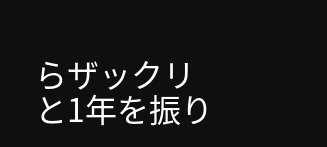らザックリと1年を振り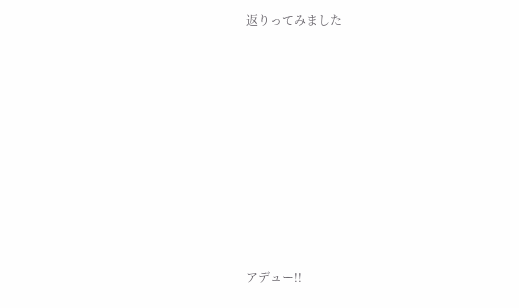返りってみました










アデュー!!